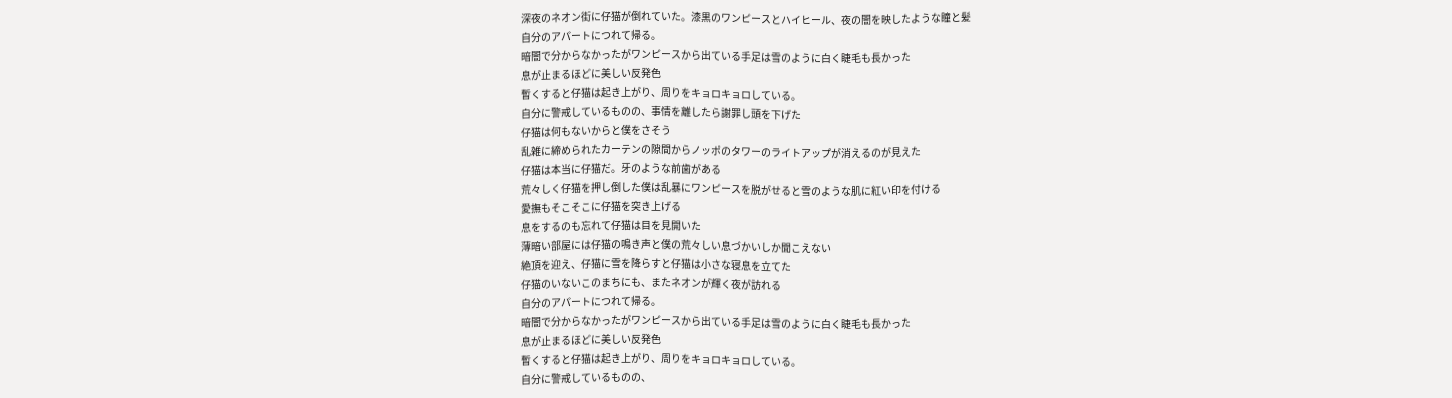深夜のネオン街に仔猫が倒れていた。漆黒のワンピースとハイヒール、夜の闇を映したような瞳と髪
自分のアパートにつれて帰る。
暗闇で分からなかったがワンピースから出ている手足は雪のように白く睫毛も長かった
息が止まるほどに美しい反発色
暫くすると仔猫は起き上がり、周りをキョロキョロしている。
自分に警戒しているものの、事情を離したら謝罪し頭を下げた
仔猫は何もないからと僕をさそう
乱雑に締められたカーテンの隙間からノッポのタワーのライトアップが消えるのが見えた
仔猫は本当に仔猫だ。牙のような前歯がある
荒々しく仔猫を押し倒した僕は乱暴にワンピースを脱がせると雪のような肌に紅い印を付ける
愛撫もそこそこに仔猫を突き上げる
息をするのも忘れて仔猫は目を見開いた
薄暗い部屋には仔猫の鳴き声と僕の荒々しい息づかいしか聞こえない
絶頂を迎え、仔猫に雪を降らすと仔猫は小さな寝息を立てた
仔猫のいないこのまちにも、またネオンが輝く夜が訪れる
自分のアパートにつれて帰る。
暗闇で分からなかったがワンピースから出ている手足は雪のように白く睫毛も長かった
息が止まるほどに美しい反発色
暫くすると仔猫は起き上がり、周りをキョロキョロしている。
自分に警戒しているものの、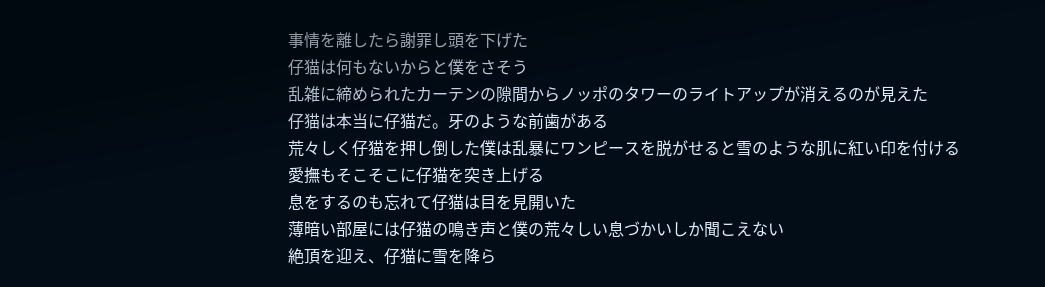事情を離したら謝罪し頭を下げた
仔猫は何もないからと僕をさそう
乱雑に締められたカーテンの隙間からノッポのタワーのライトアップが消えるのが見えた
仔猫は本当に仔猫だ。牙のような前歯がある
荒々しく仔猫を押し倒した僕は乱暴にワンピースを脱がせると雪のような肌に紅い印を付ける
愛撫もそこそこに仔猫を突き上げる
息をするのも忘れて仔猫は目を見開いた
薄暗い部屋には仔猫の鳴き声と僕の荒々しい息づかいしか聞こえない
絶頂を迎え、仔猫に雪を降ら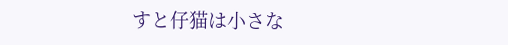すと仔猫は小さな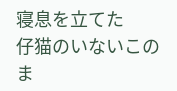寝息を立てた
仔猫のいないこのま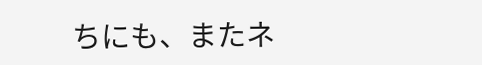ちにも、またネ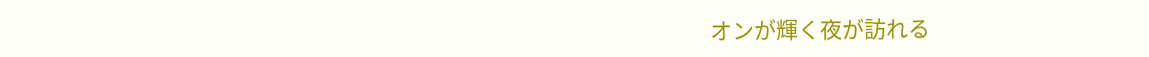オンが輝く夜が訪れる